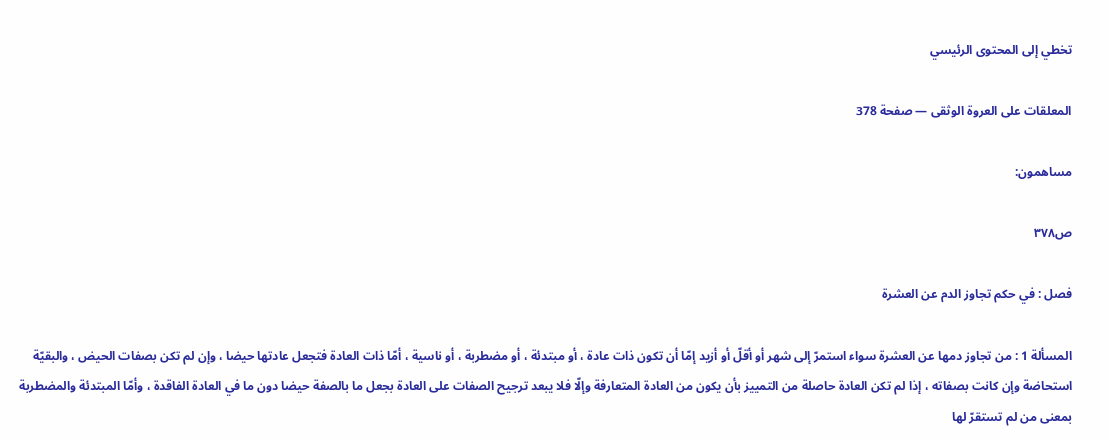تخطي إلى المحتوى الرئيسي

المعلقات على العروة الوثقى — صفحة 378

مساهمون:

ص٣٧٨

فصل : في حكم تجاوز الدم عن العشرة

المسألة 1 : من تجاوز دمها عن العشرة سواء استمرّ إلى شهر أو أقلّ أو أزيد إمّا أن تكون ذات عادة ، أو مبتدئة ، أو مضطربة ، أو ناسية ، أمّا ذات العادة فتجعل عادتها حيضا ، وإن لم تكن بصفات الحيض ، والبقيّة استحاضة وإن كانت بصفاته ، إذا لم تكن العادة حاصلة من التمييز بأن يكون من العادة المتعارفة وإلّا فلا يبعد ترجيح الصفات على العادة بجعل ما بالصفة حيضا دون ما في العادة الفاقدة ، وأمّا المبتدئة والمضطربة بمعنى من لم تستقرّ لها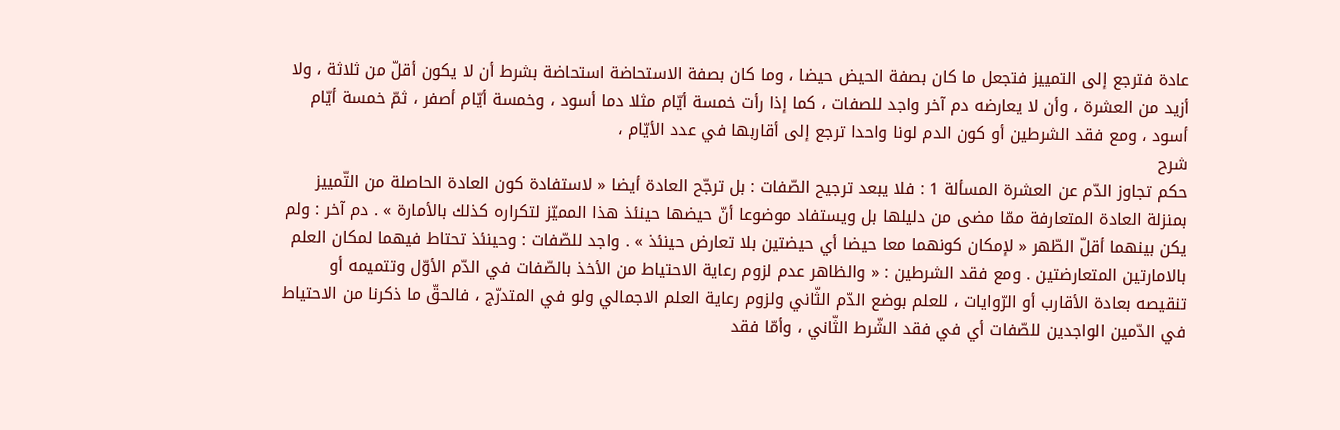عادة فترجع إلى التمييز فتجعل ما كان بصفة الحيض حيضا ، وما كان بصفة الاستحاضة استحاضة بشرط أن لا يكون أقلّ من ثلاثة ، ولا أزيد من العشرة ، وأن لا يعارضه دم آخر واجد للصفات ، كما إذا رأت خمسة أيّام مثلا دما أسود ، وخمسة أيّام أصفر ، ثمّ خمسة أيّام أسود ، ومع فقد الشرطين أو كون الدم لونا واحدا ترجع إلى أقاربها في عدد الأيّام ،
شرح
حكم تجاوز الدّم عن العشرة المسألة 1 : فلا يبعد ترجيح الصّفات : بل ترجّح العادة أيضا « لاستفادة كون العادة الحاصلة من التّمييز بمنزلة العادة المتعارفة ممّا مضى من دليلها بل ويستفاد موضوعا أنّ حيضها حينئذ هذا المميّز لتكراره كذلك بالأمارة » . دم آخر : ولم يكن بينهما أقلّ الطّهر « لإمكان كونهما معا حيضا أي حيضتين بلا تعارض حينئذ » . واجد للصّفات : وحينئذ تحتاط فيهما لمكان العلم بالامارتين المتعارضتين . ومع فقد الشرطين : « والظاهر عدم لزوم رعاية الاحتياط من الأخذ بالصّفات في الدّم الأوّل وتتميمه أو تنقيصه بعادة الأقارب أو الرّوايات ، للعلم بوضع الدّم الثّاني ولزوم رعاية العلم الاجمالي ولو في المتدرّج ، فالحقّ ما ذكرنا من الاحتياط في الدّمين الواجدين للصّفات أي في فقد الشّرط الثّاني ، وأمّا فقد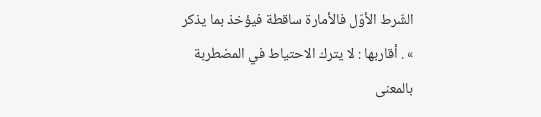الشّرط الأوّل فالأمارة ساقطة فيؤخذ بما يذكر » . أقاربها : لا يترك الاحتياط في المضطربة بالمعنى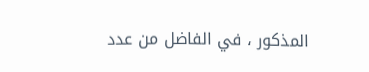المذكور ، في الفاضل من عدد